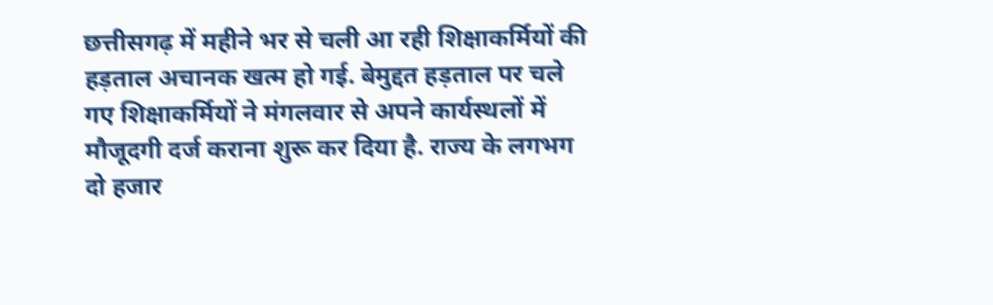छत्तीसगढ़ में महीने भर से चली आ रही शिक्षाकर्मियों की हड़ताल अचानक खत्म हो गई. बेमुद्दत हड़ताल पर चले गए शिक्षाकर्मियों ने मंगलवार से अपने कार्यस्थलों में मौजूदगी दर्ज कराना शुरू कर दिया है. राज्य के लगभग दो हजार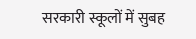सरकारी स्कूलों में सुबह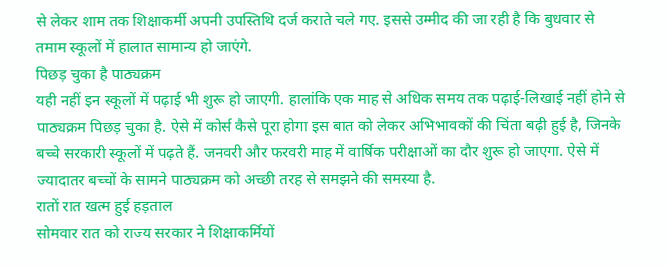से लेकर शाम तक शिक्षाकर्मी अपनी उपस्तिथि दर्ज कराते चले गए. इससे उम्मीद की जा रही है कि बुधवार से तमाम स्कूलों में हालात सामान्य हो जाएंगे.
पिछड़ चुका है पाठ्यक्रम
यही नहीं इन स्कूलों में पढ़ाई भी शुरू हो जाएगी. हालांकि एक माह से अधिक समय तक पढ़ाई-लिखाई नहीं होने से पाठ्यक्रम पिछड़ चुका है. ऐसे में कोर्स कैसे पूरा होगा इस बात को लेकर अभिभावकों की चिंता बढ़ी हुई है, जिनके बच्चे सरकारी स्कूलों में पढ़ते हैं. जनवरी और फरवरी माह में वार्षिक परीक्षाओं का दौर शुरू हो जाएगा. ऐसे में ज्यादातर बच्चों के सामने पाठ्यक्रम को अच्छी तरह से समझने की समस्या है.
रातों रात खत्म हुई हड़ताल
सोमवार रात को राज्य सरकार ने शिक्षाकर्मियों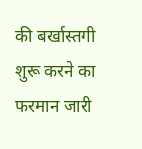की बर्खास्तगी शुरू करने का फरमान जारी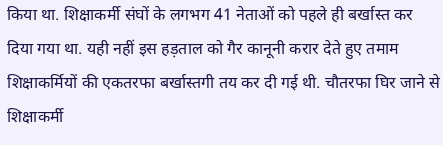किया था. शिक्षाकर्मी संघों के लगभग 41 नेताओं को पहले ही बर्खास्त कर दिया गया था. यही नहीं इस हड़ताल को गैर कानूनी करार देते हुए तमाम शिक्षाकर्मियों की एकतरफा बर्खास्तगी तय कर दी गई थी. चौतरफा घिर जाने से शिक्षाकर्मी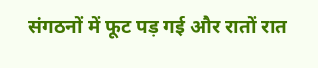संगठनों में फूट पड़ गई और रातों रात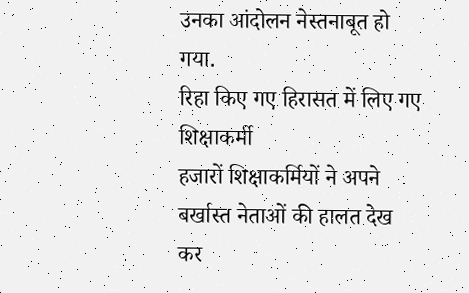उनका आंदोलन नेस्तनाबूत हो गया.
रिहा किए गए हिरासत में लिए गए शिक्षाकर्मी
हजारों शिक्षाकर्मियों ने अपने बर्खास्त नेताओं की हालत देख कर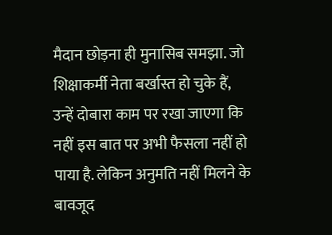मैदान छोड़ना ही मुनासिब समझा. जो शिक्षाकर्मी नेता बर्खास्त हो चुके हैं, उन्हें दोबारा काम पर रखा जाएगा कि नहीं इस बात पर अभी फैसला नहीं हो पाया है. लेकिन अनुमति नहीं मिलने के बावजूद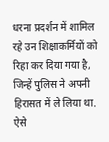धरना प्रदर्शन में शामिल रहे उन शिक्षाकर्मियों को रिहा कर दिया गया है, जिन्हें पुलिस ने अपनी हिरासत में ले लिया था. ऐसे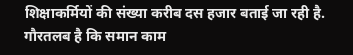शिक्षाकर्मियों की संख्या करीब दस हजार बताई जा रही है. गौरतलब है कि समान काम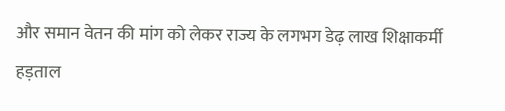और समान वेतन की मांग को लेकर राज्य के लगभग डेढ़ लाख शिक्षाकर्मी हड़ताल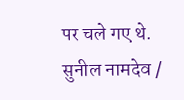पर चले गए थे.
सुनील नामदेव /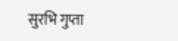सुरभि गुप्ता